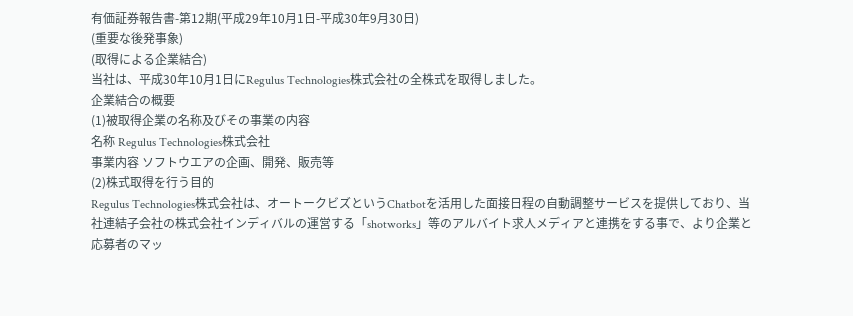有価証券報告書-第12期(平成29年10月1日-平成30年9月30日)
(重要な後発事象)
(取得による企業結合)
当社は、平成30年10月1日にRegulus Technologies株式会社の全株式を取得しました。
企業結合の概要
(1)被取得企業の名称及びその事業の内容
名称 Regulus Technologies株式会社
事業内容 ソフトウエアの企画、開発、販売等
(2)株式取得を行う目的
Regulus Technologies株式会社は、オートークビズというChatbotを活用した面接日程の自動調整サービスを提供しており、当社連結子会社の株式会社インディバルの運営する「shotworks」等のアルバイト求人メディアと連携をする事で、より企業と応募者のマッ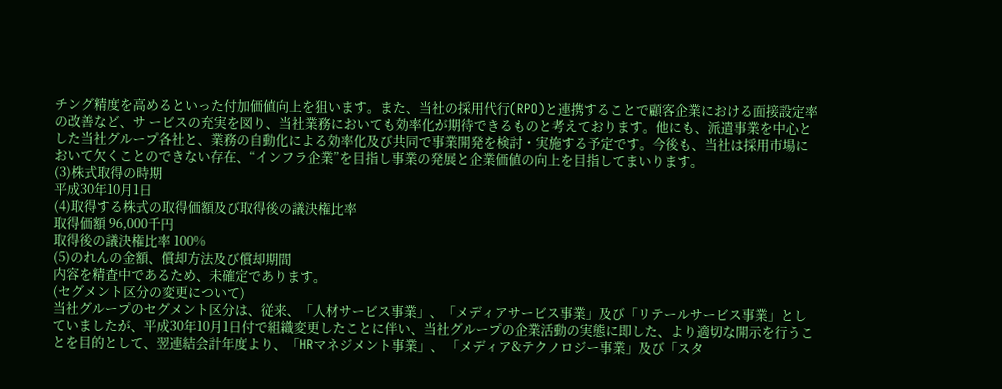チング精度を高めるといった付加価値向上を狙います。また、当社の採用代行(RPO)と連携することで顧客企業における面接設定率の改善など、サ ービスの充実を図り、当社業務においても効率化が期待できるものと考えております。他にも、派遣事業を中心とした当社グループ各社と、業務の自動化による効率化及び共同で事業開発を検討・実施する予定です。今後も、当社は採用市場において欠くことのできない存在、“インフラ企業”を目指し事業の発展と企業価値の向上を目指してまいります。
(3)株式取得の時期
平成30年10月1日
(4)取得する株式の取得価額及び取得後の議決権比率
取得価額 96,000千円
取得後の議決権比率 100%
(5)のれんの金額、償却方法及び償却期間
内容を精査中であるため、未確定であります。
(セグメント区分の変更について)
当社グループのセグメント区分は、従来、「人材サービス事業」、「メディアサービス事業」及び「リテールサービス事業」としていましたが、平成30年10月1日付で組織変更したことに伴い、当社グループの企業活動の実態に即した、より適切な開示を行うことを目的として、翌連結会計年度より、「HRマネジメント事業」、 「メディア&テクノロジー事業」及び「スタ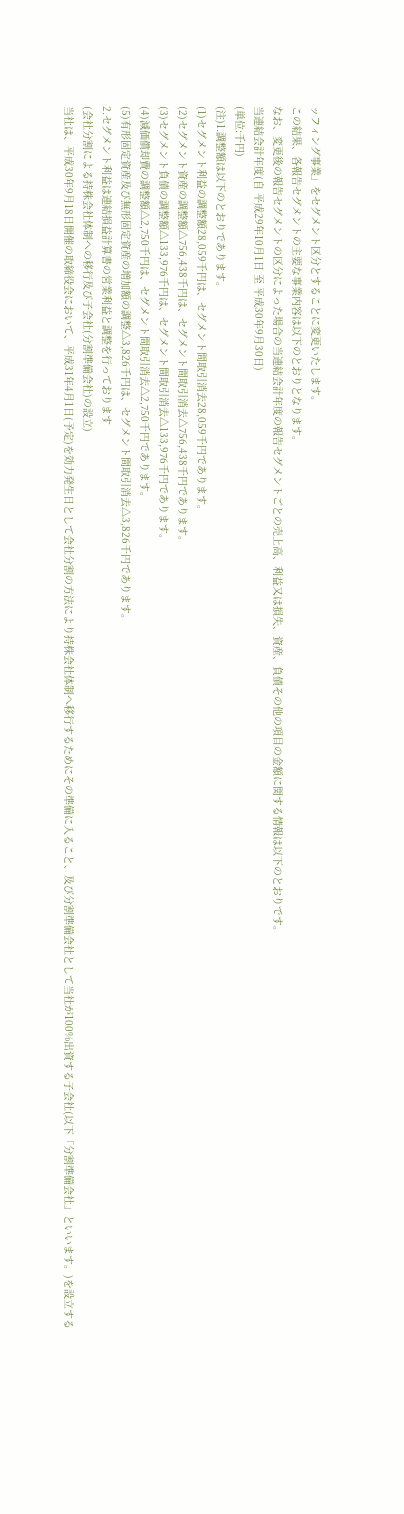ッフィング事業」をセグメント区分とすることに変更いたします。
この結果、各報告セグメントの主要な事業内容は以下のとおりとなります。
なお、変更後の報告セグメントの区分によった場合の当連結会計年度の報告セグメントごとの売上高、利益又は損失、資産、負債その他の項目の金額に関する情報は以下のとおりです。
当連結会計年度(自 平成29年10月1日 至 平成30年9月30日)
(単位:千円)
(注)1.調整額は以下のとおりであります。
(1)セグメント利益の調整額28,059千円は、セグメント間取引消去28,059千円であります。
(2)セグメント資産の調整額△756,438千円は、セグメント間取引消去△756,438千円であります。
(3)セグメント負債の調整額△133,976千円は、セグメント間取引消去△133,976千円であります。
(4)減価償却費の調整額△2,750千円は、セグメント間取引消去△2,750千円であります。
(5)有形固定資産及び無形固定資産の増加額の調整△3,826千円は、セグメント間取引消去△3,826千円であります。
2.セグメント利益は連結損益計算書の営業利益と調整を行っております
(会社分割による持株会社体制への移行及び子会社(分割準備会社)の設立)
当社は、平成30年9月18日開催の取締役会において、平成31年4月1日(予定)を効力発生日として会社分割の方法により持株会社体制へ移行するためにその準備に入ること、及び分割準備会社として当社が100%出資する子会社(以下「分割準備会社」といいます。)を設立する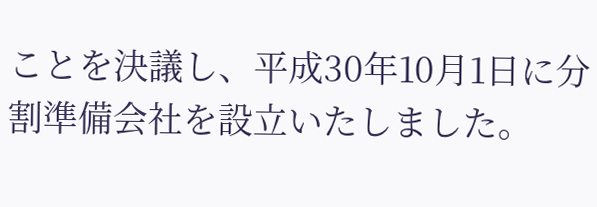ことを決議し、平成30年10月1日に分割準備会社を設立いたしました。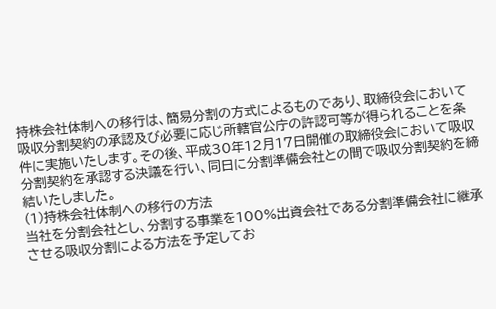持株会社体制への移行は、簡易分割の方式によるものであり、取締役会において吸収分割契約の承認及び必要に応じ所轄官公庁の許認可等が得られることを条件に実施いたします。その後、平成30年12月17日開催の取締役会において吸収分割契約を承認する決議を行い、同日に分割準備会社との間で吸収分割契約を締結いたしました。
(1)持株会社体制への移行の方法
当社を分割会社とし、分割する事業を100%出資会社である分割準備会社に継承させる吸収分割による方法を予定してお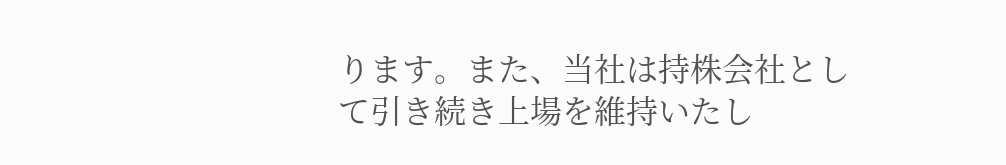ります。また、当社は持株会社として引き続き上場を維持いたし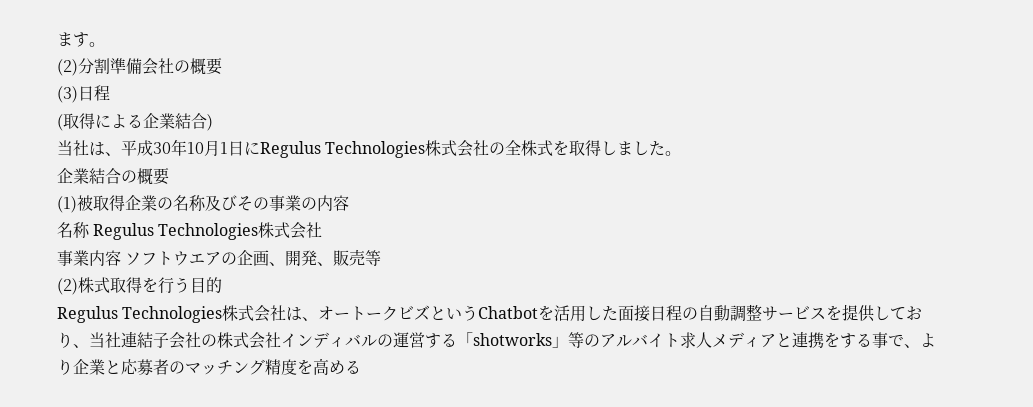ます。
(2)分割準備会社の概要
(3)日程
(取得による企業結合)
当社は、平成30年10月1日にRegulus Technologies株式会社の全株式を取得しました。
企業結合の概要
(1)被取得企業の名称及びその事業の内容
名称 Regulus Technologies株式会社
事業内容 ソフトウエアの企画、開発、販売等
(2)株式取得を行う目的
Regulus Technologies株式会社は、オートークビズというChatbotを活用した面接日程の自動調整サービスを提供しており、当社連結子会社の株式会社インディバルの運営する「shotworks」等のアルバイト求人メディアと連携をする事で、より企業と応募者のマッチング精度を高める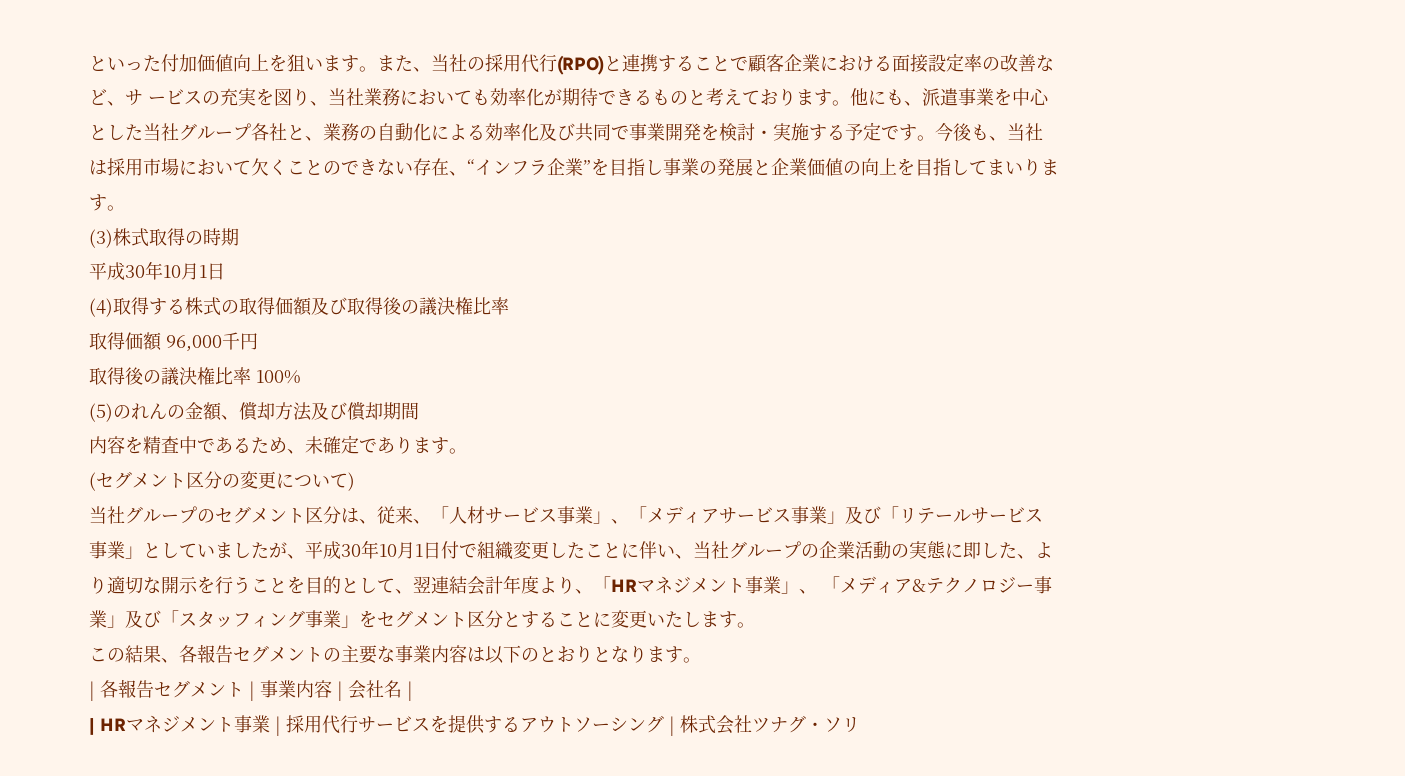といった付加価値向上を狙います。また、当社の採用代行(RPO)と連携することで顧客企業における面接設定率の改善など、サ ービスの充実を図り、当社業務においても効率化が期待できるものと考えております。他にも、派遣事業を中心とした当社グループ各社と、業務の自動化による効率化及び共同で事業開発を検討・実施する予定です。今後も、当社は採用市場において欠くことのできない存在、“インフラ企業”を目指し事業の発展と企業価値の向上を目指してまいります。
(3)株式取得の時期
平成30年10月1日
(4)取得する株式の取得価額及び取得後の議決権比率
取得価額 96,000千円
取得後の議決権比率 100%
(5)のれんの金額、償却方法及び償却期間
内容を精査中であるため、未確定であります。
(セグメント区分の変更について)
当社グループのセグメント区分は、従来、「人材サービス事業」、「メディアサービス事業」及び「リテールサービス事業」としていましたが、平成30年10月1日付で組織変更したことに伴い、当社グループの企業活動の実態に即した、より適切な開示を行うことを目的として、翌連結会計年度より、「HRマネジメント事業」、 「メディア&テクノロジー事業」及び「スタッフィング事業」をセグメント区分とすることに変更いたします。
この結果、各報告セグメントの主要な事業内容は以下のとおりとなります。
| 各報告セグメント | 事業内容 | 会社名 |
| HRマネジメント事業 | 採用代行サービスを提供するアウトソーシング | 株式会社ツナグ・ソリ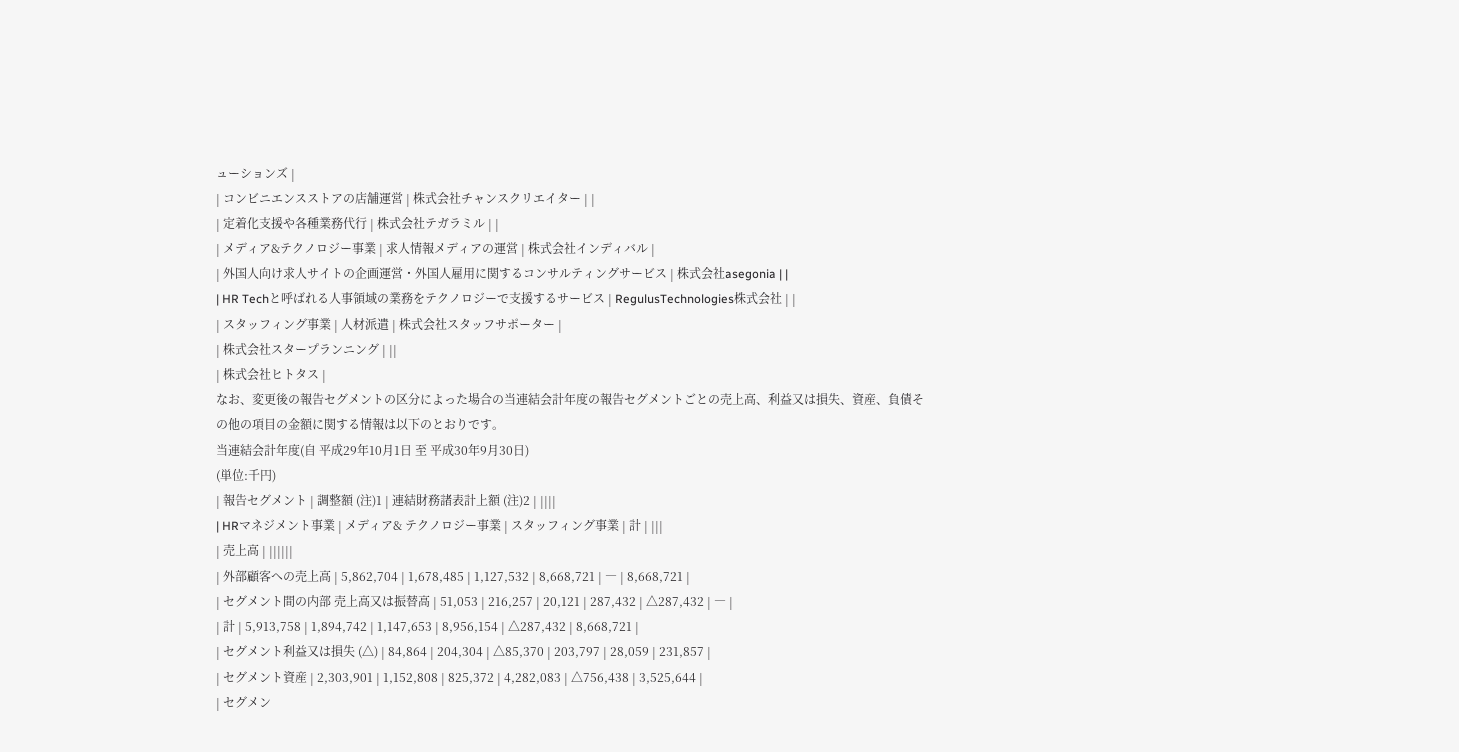ューションズ |
| コンビニエンスストアの店舗運営 | 株式会社チャンスクリエイター | |
| 定着化支援や各種業務代行 | 株式会社テガラミル | |
| メディア&テクノロジー事業 | 求人情報メディアの運営 | 株式会社インディバル |
| 外国人向け求人サイトの企画運営・外国人雇用に関するコンサルティングサービス | 株式会社asegonia | |
| HR Techと呼ばれる人事領域の業務をテクノロジーで支援するサービス | RegulusTechnologies株式会社 | |
| スタッフィング事業 | 人材派遣 | 株式会社スタッフサポーター |
| 株式会社スタープランニング | ||
| 株式会社ヒトタス |
なお、変更後の報告セグメントの区分によった場合の当連結会計年度の報告セグメントごとの売上高、利益又は損失、資産、負債その他の項目の金額に関する情報は以下のとおりです。
当連結会計年度(自 平成29年10月1日 至 平成30年9月30日)
(単位:千円)
| 報告セグメント | 調整額 (注)1 | 連結財務諸表計上額 (注)2 | ||||
| HRマネジメント事業 | メディア& テクノロジー事業 | スタッフィング事業 | 計 | |||
| 売上高 | ||||||
| 外部顧客への売上高 | 5,862,704 | 1,678,485 | 1,127,532 | 8,668,721 | ― | 8,668,721 |
| セグメント間の内部 売上高又は振替高 | 51,053 | 216,257 | 20,121 | 287,432 | △287,432 | ― |
| 計 | 5,913,758 | 1,894,742 | 1,147,653 | 8,956,154 | △287,432 | 8,668,721 |
| セグメント利益又は損失 (△) | 84,864 | 204,304 | △85,370 | 203,797 | 28,059 | 231,857 |
| セグメント資産 | 2,303,901 | 1,152,808 | 825,372 | 4,282,083 | △756,438 | 3,525,644 |
| セグメン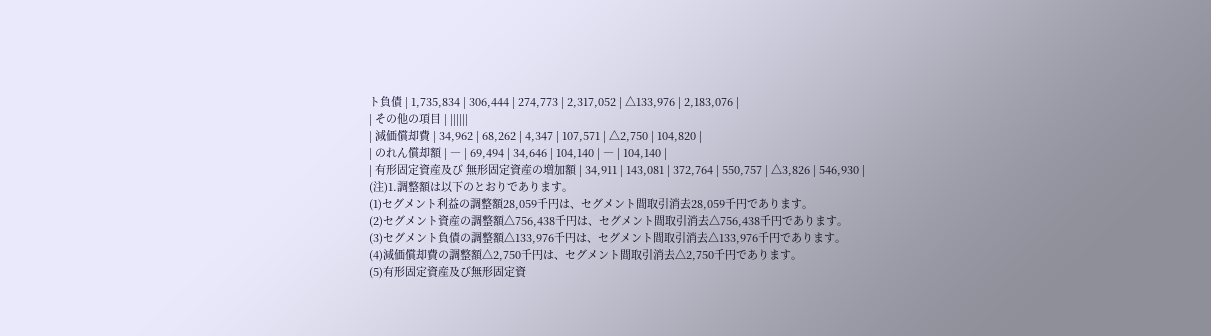ト負債 | 1,735,834 | 306,444 | 274,773 | 2,317,052 | △133,976 | 2,183,076 |
| その他の項目 | ||||||
| 減価償却費 | 34,962 | 68,262 | 4,347 | 107,571 | △2,750 | 104,820 |
| のれん償却額 | ― | 69,494 | 34,646 | 104,140 | ― | 104,140 |
| 有形固定資産及び 無形固定資産の増加額 | 34,911 | 143,081 | 372,764 | 550,757 | △3,826 | 546,930 |
(注)1.調整額は以下のとおりであります。
(1)セグメント利益の調整額28,059千円は、セグメント間取引消去28,059千円であります。
(2)セグメント資産の調整額△756,438千円は、セグメント間取引消去△756,438千円であります。
(3)セグメント負債の調整額△133,976千円は、セグメント間取引消去△133,976千円であります。
(4)減価償却費の調整額△2,750千円は、セグメント間取引消去△2,750千円であります。
(5)有形固定資産及び無形固定資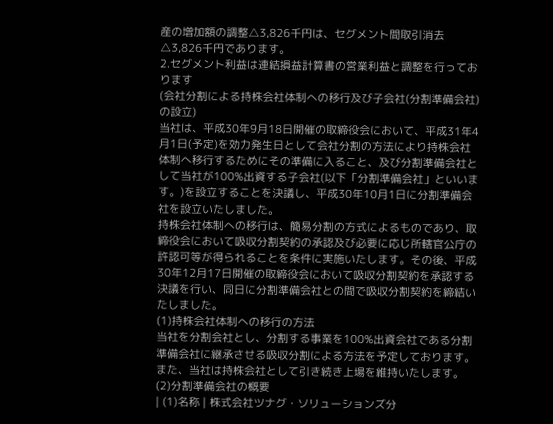産の増加額の調整△3,826千円は、セグメント間取引消去△3,826千円であります。
2.セグメント利益は連結損益計算書の営業利益と調整を行っております
(会社分割による持株会社体制への移行及び子会社(分割準備会社)の設立)
当社は、平成30年9月18日開催の取締役会において、平成31年4月1日(予定)を効力発生日として会社分割の方法により持株会社体制へ移行するためにその準備に入ること、及び分割準備会社として当社が100%出資する子会社(以下「分割準備会社」といいます。)を設立することを決議し、平成30年10月1日に分割準備会社を設立いたしました。
持株会社体制への移行は、簡易分割の方式によるものであり、取締役会において吸収分割契約の承認及び必要に応じ所轄官公庁の許認可等が得られることを条件に実施いたします。その後、平成30年12月17日開催の取締役会において吸収分割契約を承認する決議を行い、同日に分割準備会社との間で吸収分割契約を締結いたしました。
(1)持株会社体制への移行の方法
当社を分割会社とし、分割する事業を100%出資会社である分割準備会社に継承させる吸収分割による方法を予定しております。また、当社は持株会社として引き続き上場を維持いたします。
(2)分割準備会社の概要
| (1)名称 | 株式会社ツナグ・ソリューションズ分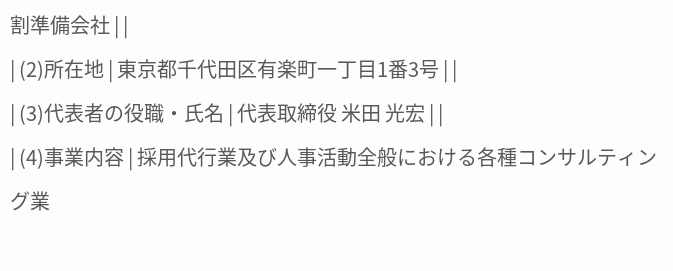割準備会社 | |
| (2)所在地 | 東京都千代田区有楽町一丁目1番3号 | |
| (3)代表者の役職・氏名 | 代表取締役 米田 光宏 | |
| (4)事業内容 | 採用代行業及び人事活動全般における各種コンサルティング業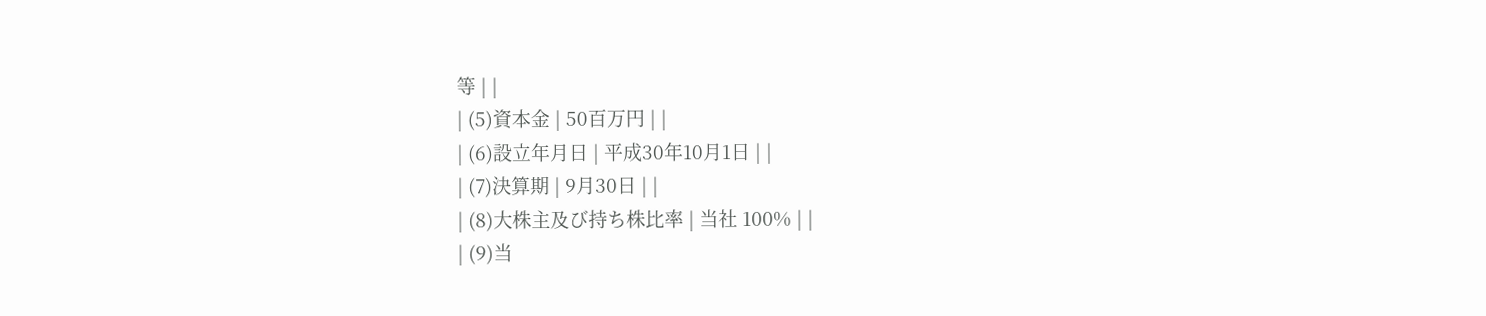等 | |
| (5)資本金 | 50百万円 | |
| (6)設立年月日 | 平成30年10月1日 | |
| (7)決算期 | 9月30日 | |
| (8)大株主及び持ち株比率 | 当社 100% | |
| (9)当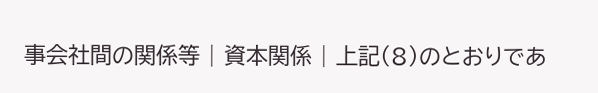事会社間の関係等 | 資本関係 | 上記(8)のとおりであ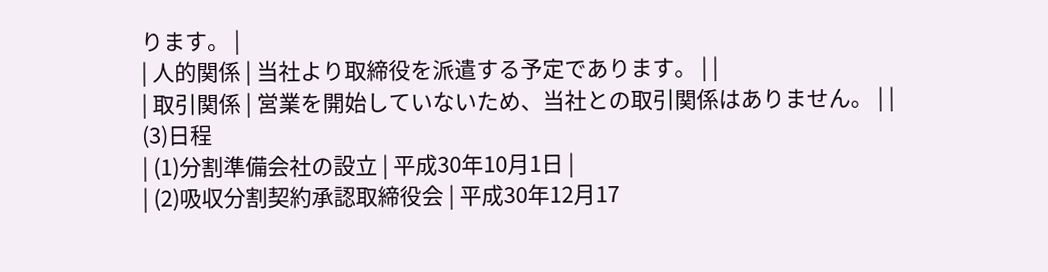ります。 |
| 人的関係 | 当社より取締役を派遣する予定であります。 | |
| 取引関係 | 営業を開始していないため、当社との取引関係はありません。 | |
(3)日程
| (1)分割準備会社の設立 | 平成30年10月1日 |
| (2)吸収分割契約承認取締役会 | 平成30年12月17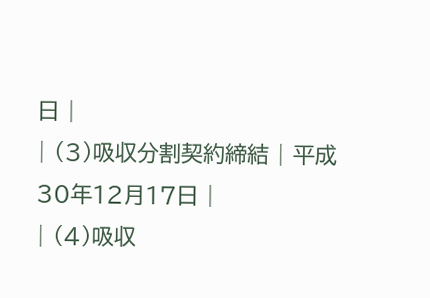日 |
| (3)吸収分割契約締結 | 平成30年12月17日 |
| (4)吸収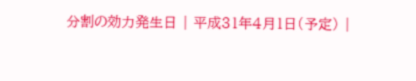分割の効力発生日 | 平成31年4月1日(予定) |